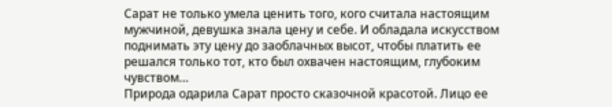Сарат не только умела ценить того, кого считала настоящим мужчиной, девушка знала цену и себе. И обладала искусством поднимать эту цену до заоблачных высот, чтобы платить ее решался только тот, кто был охвачен настоящим, глубоким чувством…
Природа одарила Сарат просто сказочной красотой. Лицо ее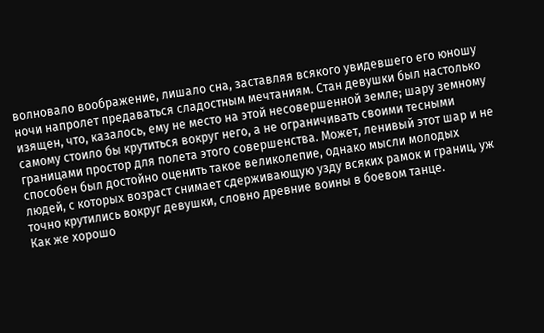волновало воображение, лишало сна, заставляя всякого увидевшего его юношу ночи напролет предаваться сладостным мечтаниям. Стан девушки был настолько изящен, что, казалось, ему не место на этой несовершенной земле; шару земному самому стоило бы крутиться вокруг него, а не ограничивать своими тесными границами простор для полета этого совершенства. Может, ленивый этот шар и не способен был достойно оценить такое великолепие, однако мысли молодых людей, с которых возраст снимает сдерживающую узду всяких рамок и границ, уж точно крутились вокруг девушки, словно древние воины в боевом танце.
Как же хорошо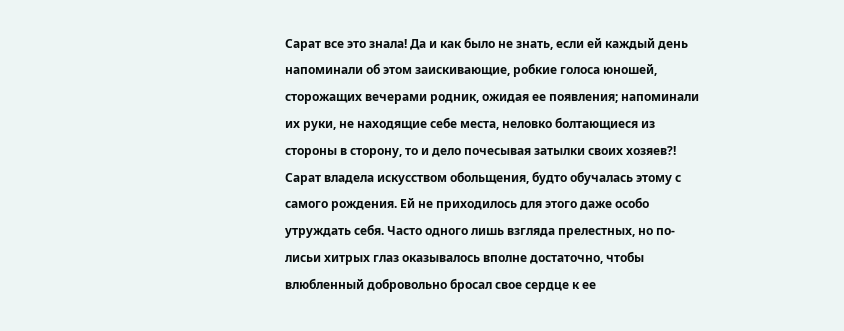Сарат все это знала! Да и как было не знать, если ей каждый день напоминали об этом заискивающие, робкие голоса юношей, сторожащих вечерами родник, ожидая ее появления; напоминали их руки, не находящие себе места, неловко болтающиеся из стороны в сторону, то и дело почесывая затылки своих хозяев?! Сарат владела искусством обольщения, будто обучалась этому с самого рождения. Ей не приходилось для этого даже особо утруждать себя. Часто одного лишь взгляда прелестных, но по-лисьи хитрых глаз оказывалось вполне достаточно, чтобы влюбленный добровольно бросал свое сердце к ее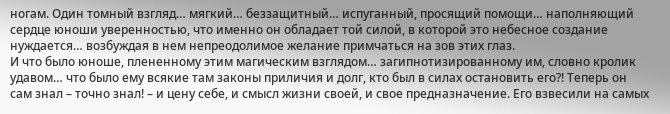ногам. Один томный взгляд… мягкий… беззащитный… испуганный, просящий помощи… наполняющий сердце юноши уверенностью, что именно он обладает той силой, в которой это небесное создание нуждается… возбуждая в нем непреодолимое желание примчаться на зов этих глаз.
И что было юноше, плененному этим магическим взглядом… загипнотизированному им, словно кролик удавом… что было ему всякие там законы приличия и долг, кто был в силах остановить его?! Теперь он сам знал – точно знал! – и цену себе, и смысл жизни своей, и свое предназначение. Его взвесили на самых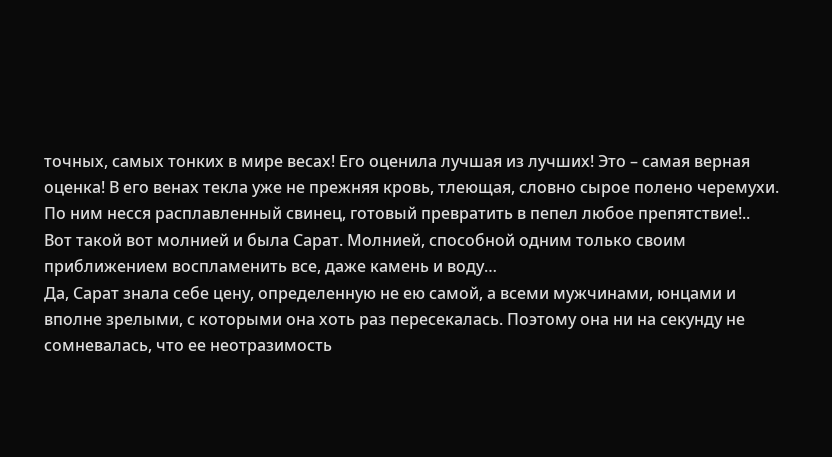точных, самых тонких в мире весах! Его оценила лучшая из лучших! Это – самая верная оценка! В его венах текла уже не прежняя кровь, тлеющая, словно сырое полено черемухи. По ним несся расплавленный свинец, готовый превратить в пепел любое препятствие!..
Вот такой вот молнией и была Сарат. Молнией, способной одним только своим приближением воспламенить все, даже камень и воду…
Да, Сарат знала себе цену, определенную не ею самой, а всеми мужчинами, юнцами и вполне зрелыми, с которыми она хоть раз пересекалась. Поэтому она ни на секунду не сомневалась, что ее неотразимость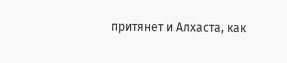притянет и Алхаста, как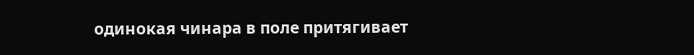одинокая чинара в поле притягивает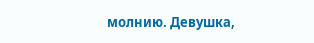молнию. Девушка,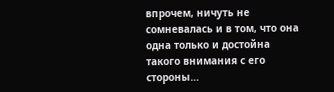впрочем, ничуть не сомневалась и в том, что она одна только и достойна такого внимания с его стороны…